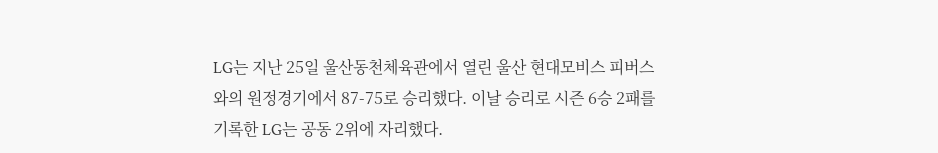LG는 지난 25일 울산동천체육관에서 열린 울산 현대모비스 피버스와의 원정경기에서 87-75로 승리했다. 이날 승리로 시즌 6승 2패를 기록한 LG는 공동 2위에 자리했다.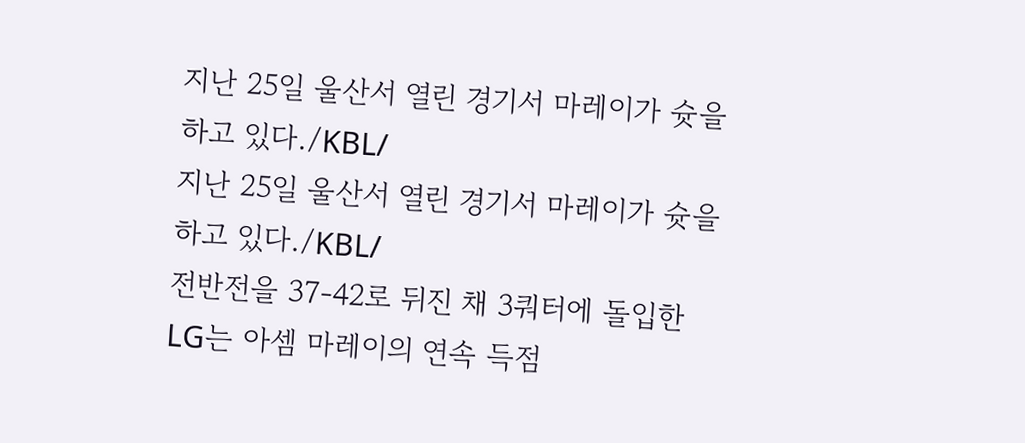지난 25일 울산서 열린 경기서 마레이가 슛을 하고 있다./KBL/
지난 25일 울산서 열린 경기서 마레이가 슛을 하고 있다./KBL/
전반전을 37-42로 뒤진 채 3쿼터에 돌입한 LG는 아셈 마레이의 연속 득점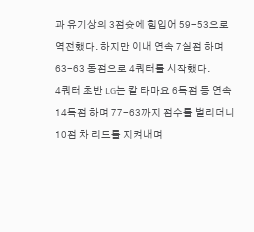과 유기상의 3점슛에 힘입어 59-53으로 역전했다. 하지만 이내 연속 7실점 하며 63-63 동점으로 4쿼터를 시작했다.
4쿼터 초반 LG는 칼 타마요 6득점 등 연속 14득점 하며 77-63까지 점수를 벌리더니 10점 차 리드를 지켜내며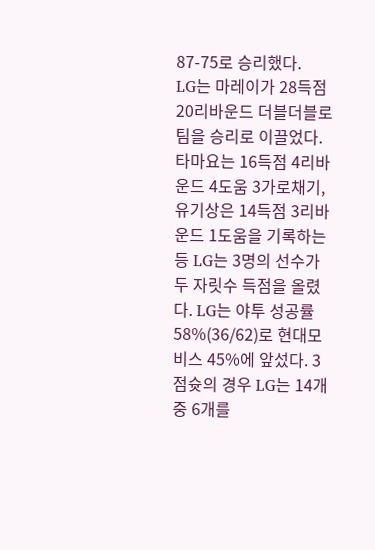87-75로 승리했다.
LG는 마레이가 28득점 20리바운드 더블더블로 팀을 승리로 이끌었다. 타마요는 16득점 4리바운드 4도움 3가로채기, 유기상은 14득점 3리바운드 1도움을 기록하는 등 LG는 3명의 선수가 두 자릿수 득점을 올렸다. LG는 야투 성공률 58%(36/62)로 현대모비스 45%에 앞섰다. 3점슛의 경우 LG는 14개 중 6개를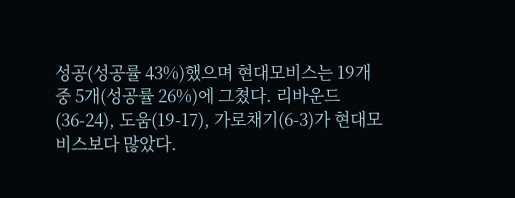성공(성공률 43%)했으며 현대모비스는 19개 중 5개(성공률 26%)에 그쳤다. 리바운드(36-24), 도움(19-17), 가로채기(6-3)가 현대모비스보다 많았다.